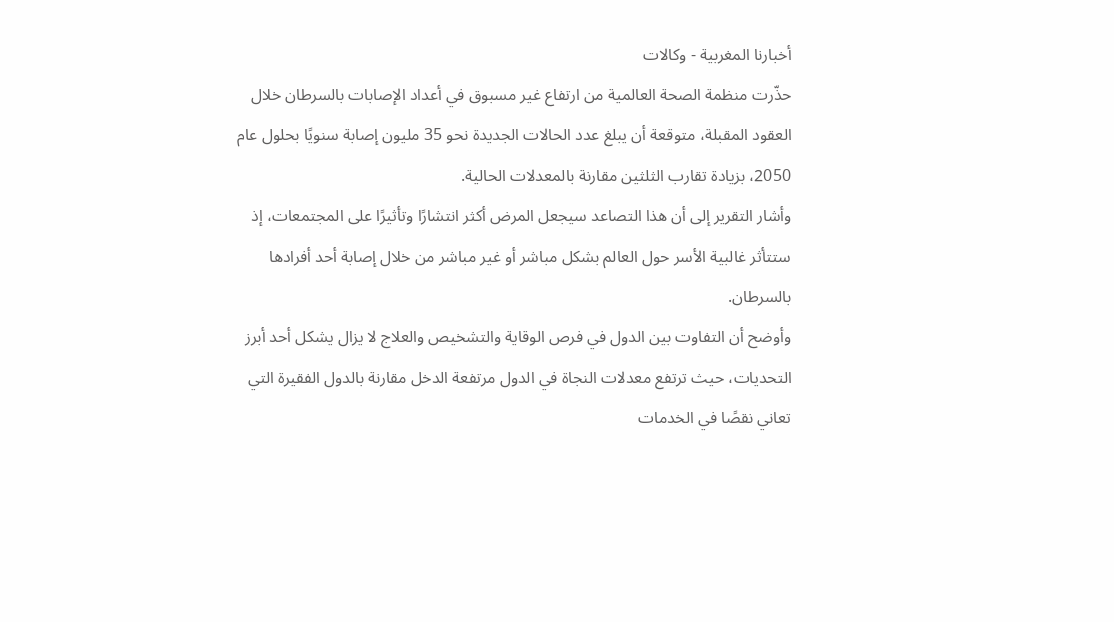أخبارنا المغربية - وكالات
حذّرت منظمة الصحة العالمية من ارتفاع غير مسبوق في أعداد الإصابات بالسرطان خلال العقود المقبلة، متوقعة أن يبلغ عدد الحالات الجديدة نحو 35 مليون إصابة سنويًا بحلول عام 2050، بزيادة تقارب الثلثين مقارنة بالمعدلات الحالية.
وأشار التقرير إلى أن هذا التصاعد سيجعل المرض أكثر انتشارًا وتأثيرًا على المجتمعات، إذ ستتأثر غالبية الأسر حول العالم بشكل مباشر أو غير مباشر من خلال إصابة أحد أفرادها بالسرطان.
وأوضح أن التفاوت بين الدول في فرص الوقاية والتشخيص والعلاج لا يزال يشكل أحد أبرز التحديات، حيث ترتفع معدلات النجاة في الدول مرتفعة الدخل مقارنة بالدول الفقيرة التي تعاني نقصًا في الخدمات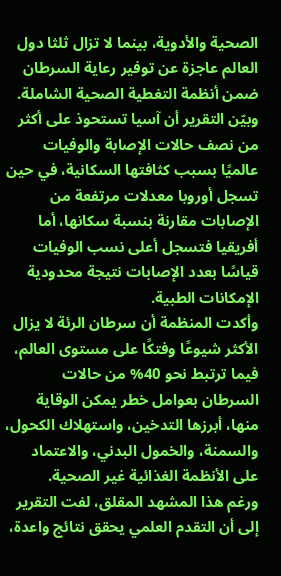الصحية والأدوية، بينما لا تزال ثلثا دول العالم عاجزة عن توفير رعاية السرطان ضمن أنظمة التغطية الصحية الشاملة.
وبيّن التقرير أن آسيا تستحوذ على أكثر من نصف حالات الإصابة والوفيات عالميًا بسبب كثافتها السكانية، في حين تسجل أوروبا معدلات مرتفعة من الإصابات مقارنة بنسبة سكانها، أما أفريقيا فتسجل أعلى نسب الوفيات قياسًا بعدد الإصابات نتيجة محدودية الإمكانات الطبية.
وأكدت المنظمة أن سرطان الرئة لا يزال الأكثر شيوعًا وفتكًا على مستوى العالم، فيما ترتبط نحو 40% من حالات السرطان بعوامل خطر يمكن الوقاية منها، أبرزها التدخين، واستهلاك الكحول، والسمنة، والخمول البدني، والاعتماد على الأنظمة الغذائية غير الصحية.
ورغم هذا المشهد المقلق، لفت التقرير إلى أن التقدم العلمي يحقق نتائج واعدة،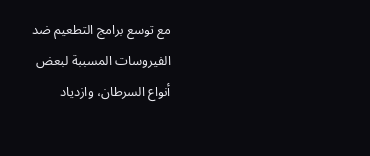مع توسع برامج التطعيم ضد الفيروسات المسببة لبعض أنواع السرطان، وازدياد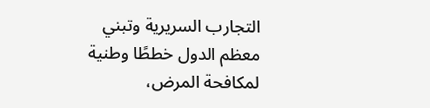التجارب السريرية وتبني معظم الدول خططًا وطنية لمكافحة المرض،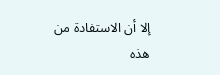إلا أن الاستفادة من هذه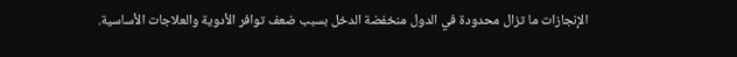الإنجازات ما تزال محدودة في الدول منخفضة الدخل بسبب ضعف توافر الأدوية والعلاجات الأساسية.